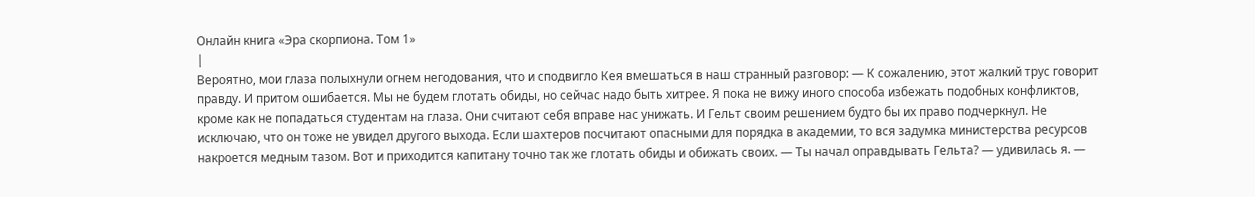Онлайн книга «Эра скорпиона. Том 1»
|
Вероятно, мои глаза полыхнули огнем негодования, что и сподвигло Кея вмешаться в наш странный разговор: — К сожалению, этот жалкий трус говорит правду. И притом ошибается. Мы не будем глотать обиды, но сейчас надо быть хитрее. Я пока не вижу иного способа избежать подобных конфликтов, кроме как не попадаться студентам на глаза. Они считают себя вправе нас унижать. И Гельт своим решением будто бы их право подчеркнул. Не исключаю, что он тоже не увидел другого выхода. Если шахтеров посчитают опасными для порядка в академии, то вся задумка министерства ресурсов накроется медным тазом. Вот и приходится капитану точно так же глотать обиды и обижать своих. — Ты начал оправдывать Гельта? — удивилась я. —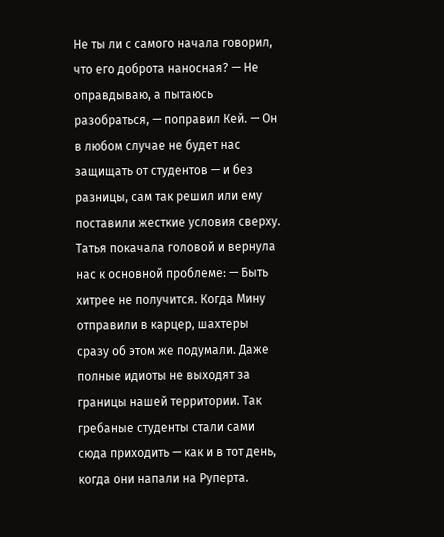Не ты ли с самого начала говорил, что его доброта наносная? — Не оправдываю, а пытаюсь разобраться, — поправил Кей. — Он в любом случае не будет нас защищать от студентов — и без разницы, сам так решил или ему поставили жесткие условия сверху. Татья покачала головой и вернула нас к основной проблеме: — Быть хитрее не получится. Когда Мину отправили в карцер, шахтеры сразу об этом же подумали. Даже полные идиоты не выходят за границы нашей территории. Так гребаные студенты стали сами сюда приходить — как и в тот день, когда они напали на Руперта.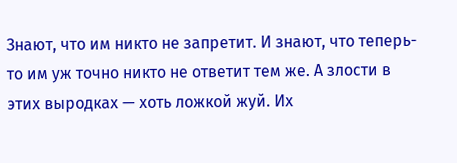Знают, что им никто не запретит. И знают, что теперь-то им уж точно никто не ответит тем же. А злости в этих выродках — хоть ложкой жуй. Их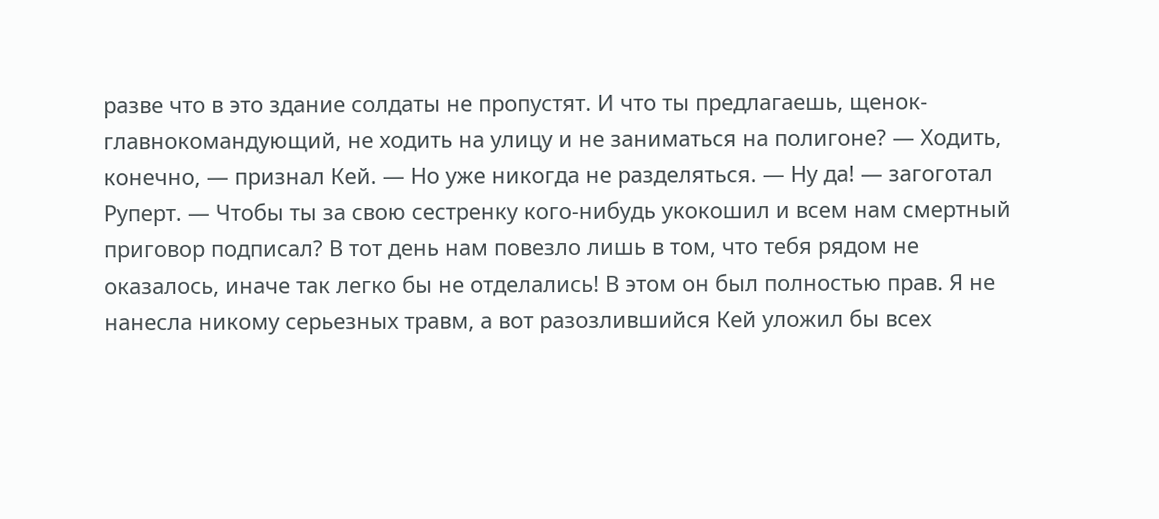разве что в это здание солдаты не пропустят. И что ты предлагаешь, щенок-главнокомандующий, не ходить на улицу и не заниматься на полигоне? — Ходить, конечно, — признал Кей. — Но уже никогда не разделяться. — Ну да! — загоготал Руперт. — Чтобы ты за свою сестренку кого-нибудь укокошил и всем нам смертный приговор подписал? В тот день нам повезло лишь в том, что тебя рядом не оказалось, иначе так легко бы не отделались! В этом он был полностью прав. Я не нанесла никому серьезных травм, а вот разозлившийся Кей уложил бы всех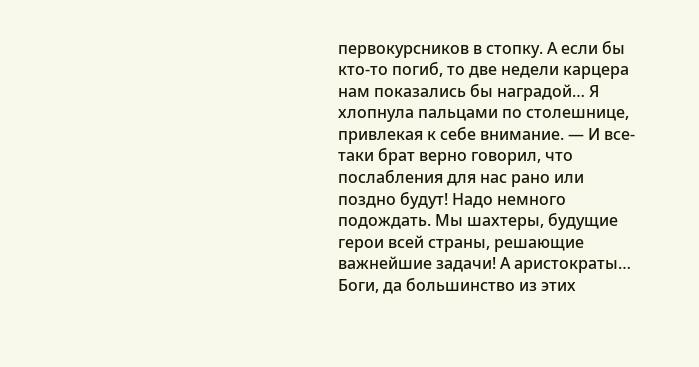первокурсников в стопку. А если бы кто-то погиб, то две недели карцера нам показались бы наградой… Я хлопнула пальцами по столешнице, привлекая к себе внимание. — И все-таки брат верно говорил, что послабления для нас рано или поздно будут! Надо немного подождать. Мы шахтеры, будущие герои всей страны, решающие важнейшие задачи! А аристократы… Боги, да большинство из этих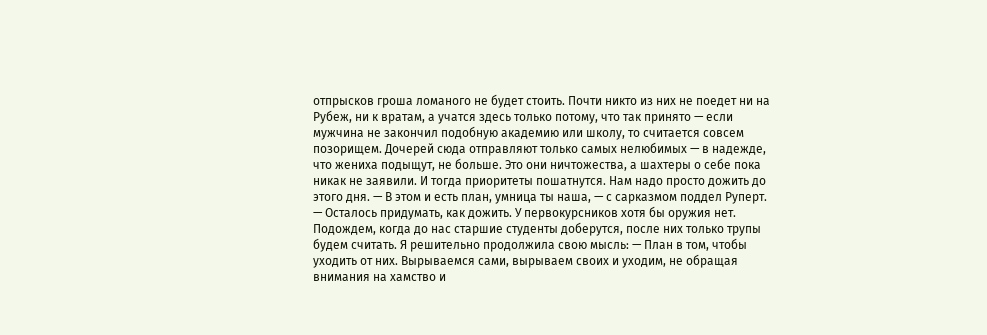отпрысков гроша ломаного не будет стоить. Почти никто из них не поедет ни на Рубеж, ни к вратам, а учатся здесь только потому, что так принято — если мужчина не закончил подобную академию или школу, то считается совсем позорищем. Дочерей сюда отправляют только самых нелюбимых — в надежде, что жениха подыщут, не больше. Это они ничтожества, а шахтеры о себе пока никак не заявили. И тогда приоритеты пошатнутся. Нам надо просто дожить до этого дня. — В этом и есть план, умница ты наша, — с сарказмом поддел Руперт. — Осталось придумать, как дожить. У первокурсников хотя бы оружия нет. Подождем, когда до нас старшие студенты доберутся, после них только трупы будем считать. Я решительно продолжила свою мысль: — План в том, чтобы уходить от них. Вырываемся сами, вырываем своих и уходим, не обращая внимания на хамство и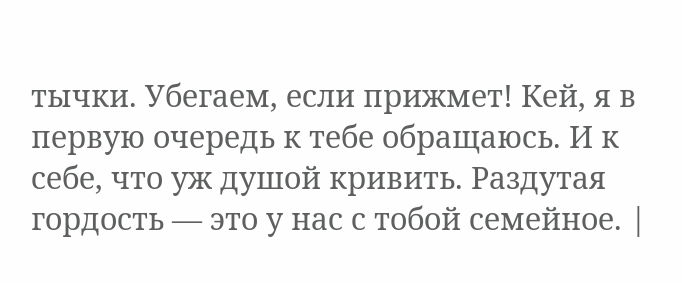тычки. Убегаем, если прижмет! Кей, я в первую очередь к тебе обращаюсь. И к себе, что уж душой кривить. Раздутая гордость — это у нас с тобой семейное. |